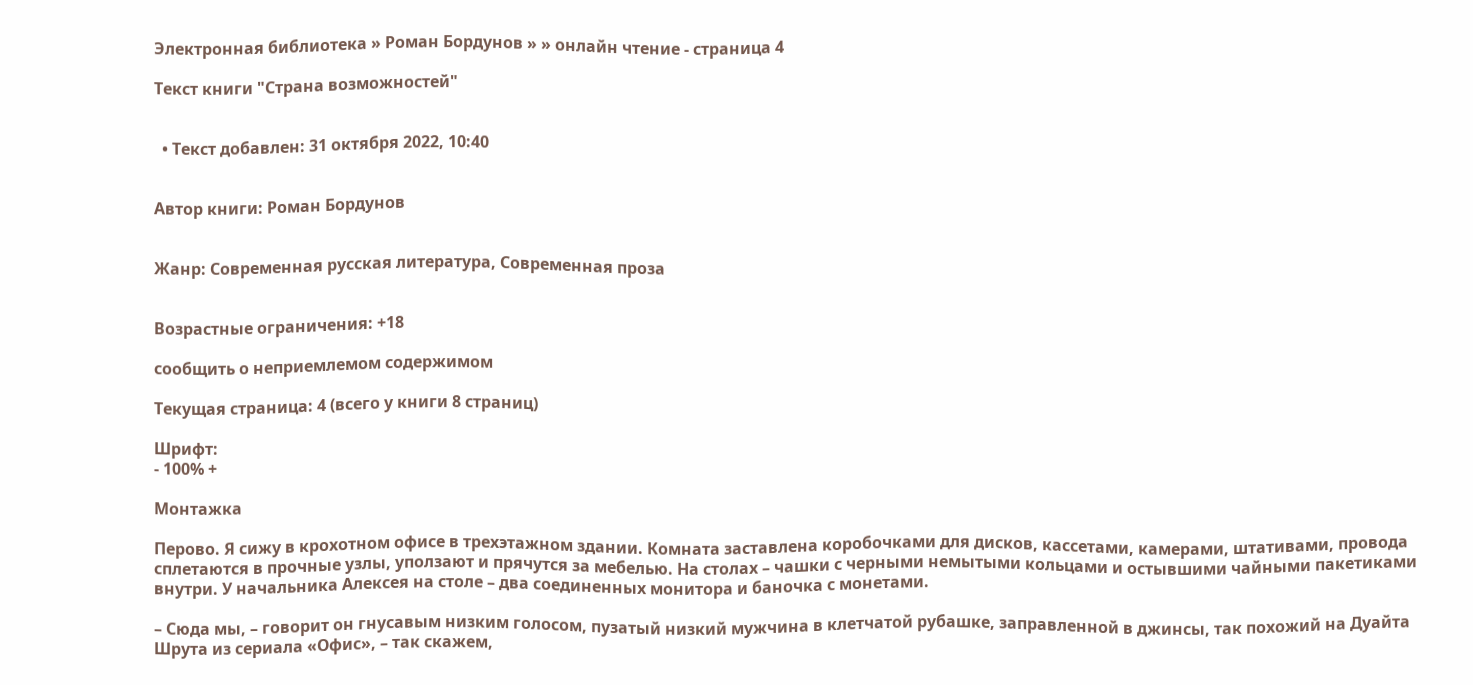Электронная библиотека » Роман Бордунов » » онлайн чтение - страница 4

Текст книги "Страна возможностей"


  • Текст добавлен: 31 октября 2022, 10:40


Автор книги: Роман Бордунов


Жанр: Современная русская литература, Современная проза


Возрастные ограничения: +18

сообщить о неприемлемом содержимом

Текущая страница: 4 (всего у книги 8 страниц)

Шрифт:
- 100% +

Монтажка

Перово. Я сижу в крохотном офисе в трехэтажном здании. Комната заставлена коробочками для дисков, кассетами, камерами, штативами, провода сплетаются в прочные узлы, уползают и прячутся за мебелью. На столах – чашки с черными немытыми кольцами и остывшими чайными пакетиками внутри. У начальника Алексея на столе – два соединенных монитора и баночка с монетами.

– Сюда мы, – говорит он гнусавым низким голосом, пузатый низкий мужчина в клетчатой рубашке, заправленной в джинсы, так похожий на Дуайта Шрута из сериала «Офис», – так скажем,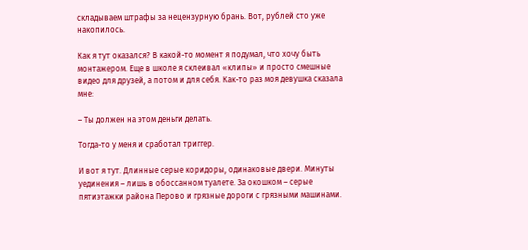складываем штрафы за нецензурную брань. Вот, рублей сто уже накопилось.

Как я тут оказался? В какой-то момент я подумал, что хочу быть монтажером. Еще в школе я склеивал «клипы» и просто смешные видео для друзей, а потом и для себя. Как-то раз моя девушка сказала мне:

– Ты должен на этом деньги делать.

Тогда-то у меня и сработал триггер.

И вот я тут. Длинные серые коридоры, одинаковые двери. Минуты уединения – лишь в обоссанном туалете. За окошком – серые пятиэтажки района Перово и грязные дороги с грязными машинами.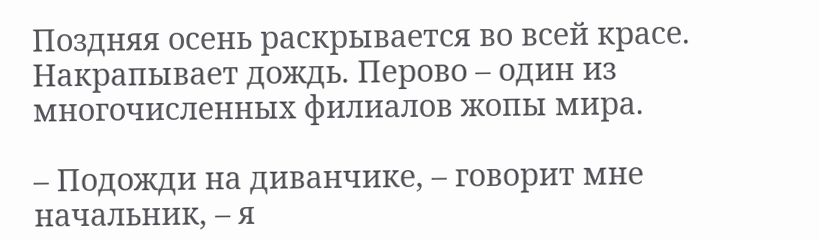Поздняя осень раскрывается во всей красе. Накрапывает дождь. Перово – один из многочисленных филиалов жопы мира.

– Подожди на диванчике, – говорит мне начальник, – я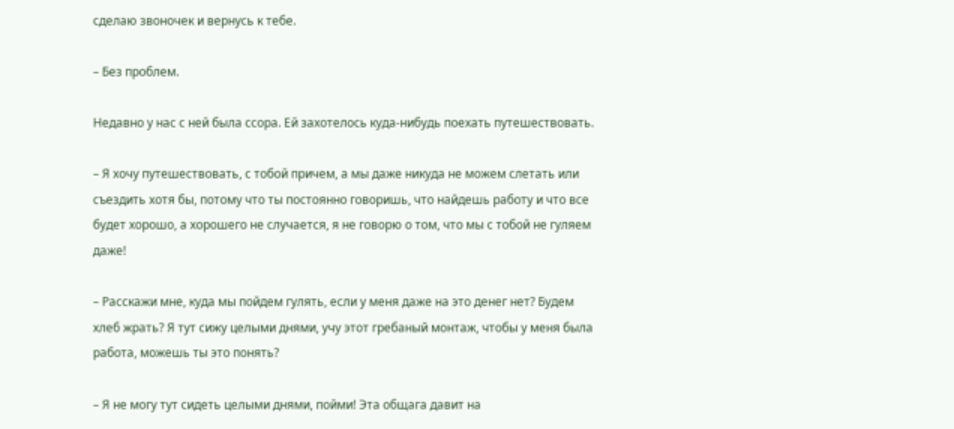сделаю звоночек и вернусь к тебе.

– Без проблем.

Недавно у нас с ней была ссора. Ей захотелось куда-нибудь поехать путешествовать.

– Я хочу путешествовать, с тобой причем, а мы даже никуда не можем слетать или съездить хотя бы, потому что ты постоянно говоришь, что найдешь работу и что все будет хорошо, а хорошего не случается, я не говорю о том, что мы с тобой не гуляем даже!

– Расскажи мне, куда мы пойдем гулять, если у меня даже на это денег нет? Будем хлеб жрать? Я тут сижу целыми днями, учу этот гребаный монтаж, чтобы у меня была работа, можешь ты это понять?

– Я не могу тут сидеть целыми днями, пойми! Эта общага давит на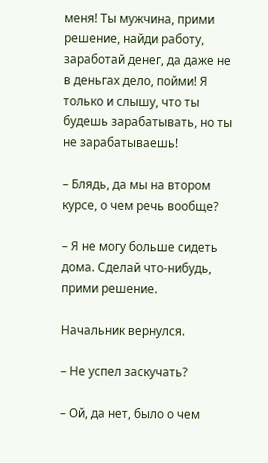меня! Ты мужчина, прими решение, найди работу, заработай денег, да даже не в деньгах дело, пойми! Я только и слышу, что ты будешь зарабатывать, но ты не зарабатываешь!

– Блядь, да мы на втором курсе, о чем речь вообще?

– Я не могу больше сидеть дома. Сделай что-нибудь, прими решение.

Начальник вернулся.

– Не успел заскучать?

– Ой, да нет, было о чем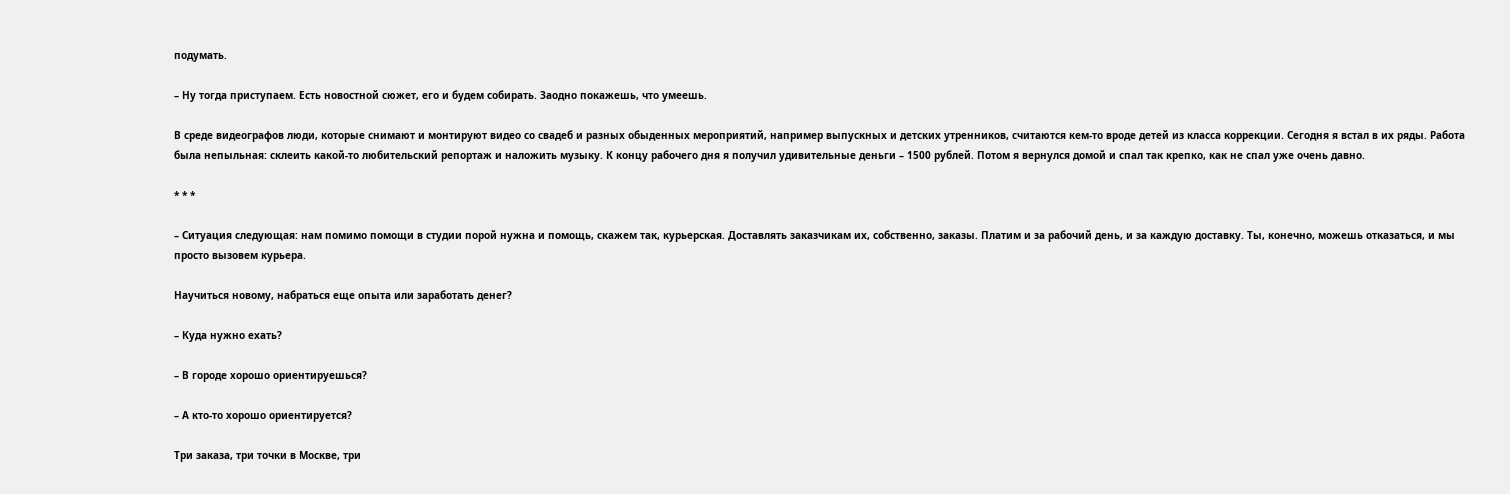подумать.

– Ну тогда приступаем. Есть новостной сюжет, его и будем собирать. Заодно покажешь, что умеешь.

В среде видеографов люди, которые снимают и монтируют видео со свадеб и разных обыденных мероприятий, например выпускных и детских утренников, считаются кем-то вроде детей из класса коррекции. Сегодня я встал в их ряды. Работа была непыльная: склеить какой-то любительский репортаж и наложить музыку. К концу рабочего дня я получил удивительные деньги – 1500 рублей. Потом я вернулся домой и спал так крепко, как не спал уже очень давно.

* * *

– Ситуация следующая: нам помимо помощи в студии порой нужна и помощь, скажем так, курьерская. Доставлять заказчикам их, собственно, заказы. Платим и за рабочий день, и за каждую доставку. Ты, конечно, можешь отказаться, и мы просто вызовем курьера.

Научиться новому, набраться еще опыта или заработать денег?

– Куда нужно ехать?

– В городе хорошо ориентируешься?

– А кто-то хорошо ориентируется?

Три заказа, три точки в Москве, три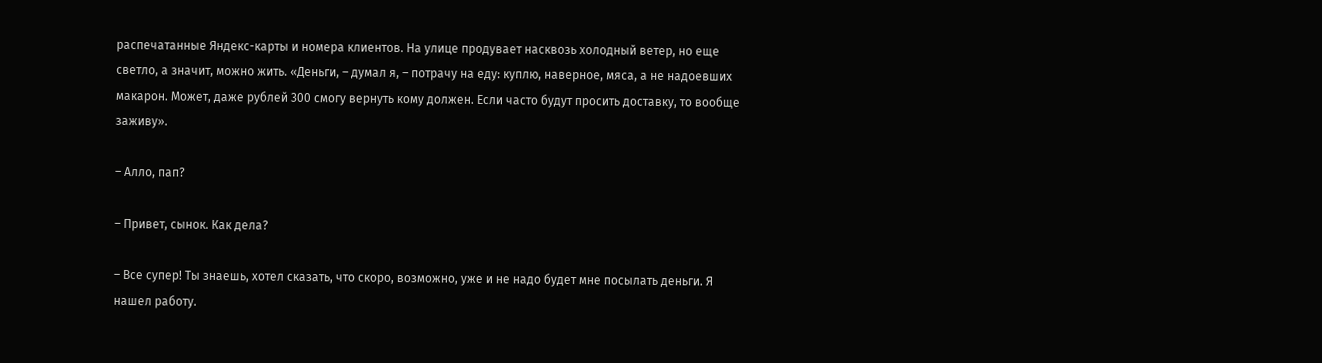распечатанные Яндекс-карты и номера клиентов. На улице продувает насквозь холодный ветер, но еще светло, а значит, можно жить. «Деньги, – думал я, – потрачу на еду: куплю, наверное, мяса, а не надоевших макарон. Может, даже рублей 300 смогу вернуть кому должен. Если часто будут просить доставку, то вообще заживу».

– Алло, пап?

– Привет, сынок. Как дела?

– Все супер! Ты знаешь, хотел сказать, что скоро, возможно, уже и не надо будет мне посылать деньги. Я нашел работу.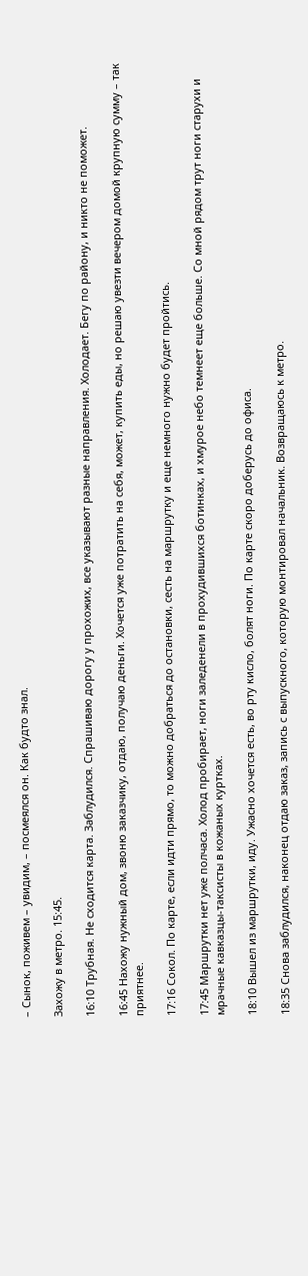– Сынок, поживем – увидим, – посмеялся он. Как будто знал.

Захожу в метро. 15:45.

16:10 Трубная. Не сходится карта. Заблудился. Спрашиваю дорогу у прохожих, все указывают разные направления. Холодает. Бегу по району, и никто не поможет.

16:45 Нахожу нужный дом, звоню заказчику, отдаю, получаю деньги. Хочется уже потратить на себя, может, купить еды, но решаю увезти вечером домой крупную сумму – так приятнее.

17:16 Сокол. По карте, если идти прямо, то можно добраться до остановки, сесть на маршрутку и еще немного нужно будет пройтись.

17:45 Маршрутки нет уже полчаса. Холод пробирает, ноги заледенели в прохудившихся ботинках, и хмурое небо темнеет еще больше. Со мной рядом трут ноги старухи и мрачные кавказцы-таксисты в кожаных куртках.

18:10 Вышел из маршрутки, иду. Ужасно хочется есть, во рту кисло, болят ноги. По карте скоро доберусь до офиса.

18:35 Снова заблудился, наконец отдаю заказ, запись с выпускного, которую монтировал начальник. Возвращаюсь к метро.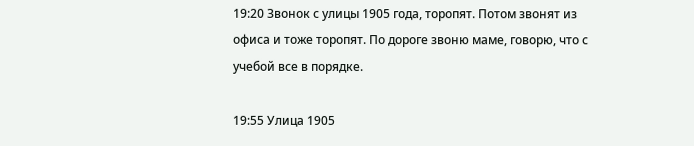19:20 Звонок с улицы 1905 года, торопят. Потом звонят из офиса и тоже торопят. По дороге звоню маме, говорю, что с учебой все в порядке.

19:55 Улица 1905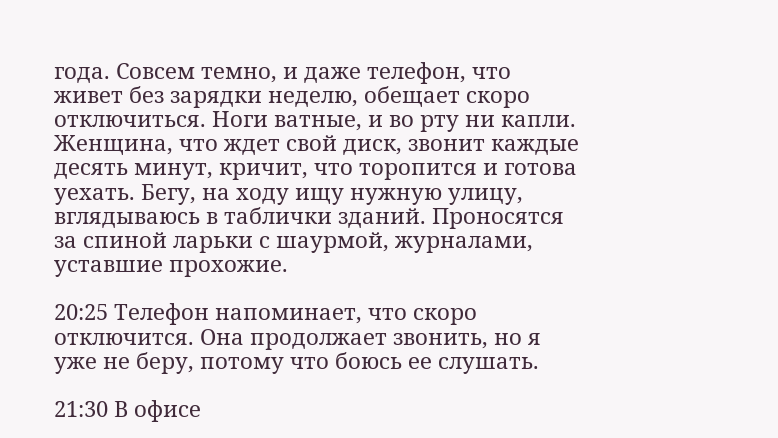года. Совсем темно, и даже телефон, что живет без зарядки неделю, обещает скоро отключиться. Ноги ватные, и во рту ни капли. Женщина, что ждет свой диск, звонит каждые десять минут, кричит, что торопится и готова уехать. Бегу, на ходу ищу нужную улицу, вглядываюсь в таблички зданий. Проносятся за спиной ларьки с шаурмой, журналами, уставшие прохожие.

20:25 Телефон напоминает, что скоро отключится. Она продолжает звонить, но я уже не беру, потому что боюсь ее слушать.

21:30 В офисе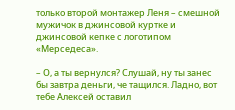только второй монтажер Леня – смешной мужичок в джинсовой куртке и джинсовой кепке с логотипом «Мерседеса».

– О, а ты вернулся? Слушай, ну ты занес бы завтра деньги, че тащился. Ладно, вот тебе Алексей оставил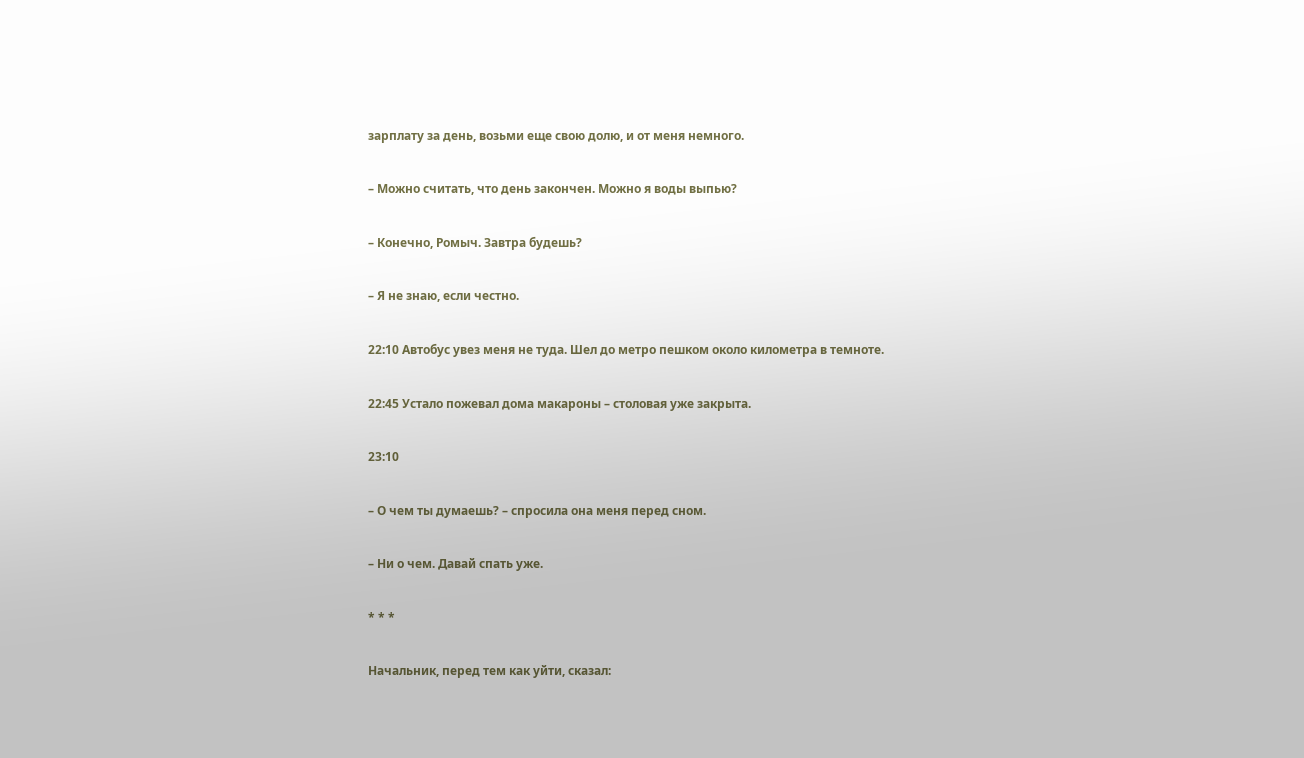зарплату за день, возьми еще свою долю, и от меня немного.

– Можно считать, что день закончен. Можно я воды выпью?

– Конечно, Ромыч. Завтра будешь?

– Я не знаю, если честно.

22:10 Автобус увез меня не туда. Шел до метро пешком около километра в темноте.

22:45 Устало пожевал дома макароны – столовая уже закрыта.

23:10

– О чем ты думаешь? – спросила она меня перед сном.

– Ни о чем. Давай спать уже.

* * *

Начальник, перед тем как уйти, сказал: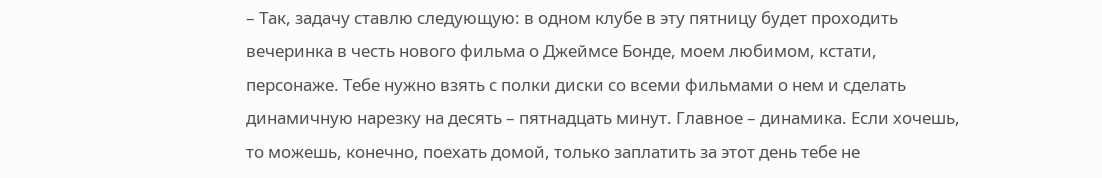– Так, задачу ставлю следующую: в одном клубе в эту пятницу будет проходить вечеринка в честь нового фильма о Джеймсе Бонде, моем любимом, кстати, персонаже. Тебе нужно взять с полки диски со всеми фильмами о нем и сделать динамичную нарезку на десять – пятнадцать минут. Главное – динамика. Если хочешь, то можешь, конечно, поехать домой, только заплатить за этот день тебе не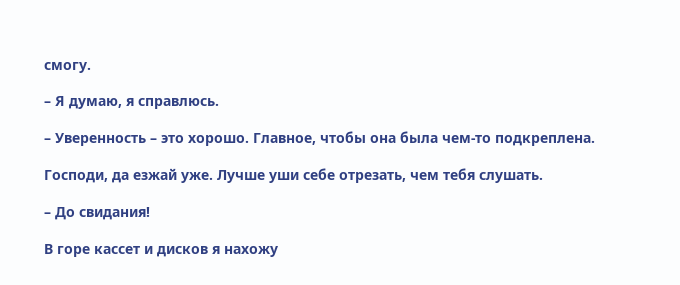смогу.

– Я думаю, я справлюсь.

– Уверенность – это хорошо. Главное, чтобы она была чем-то подкреплена.

Господи, да езжай уже. Лучше уши себе отрезать, чем тебя слушать.

– До свидания!

В горе кассет и дисков я нахожу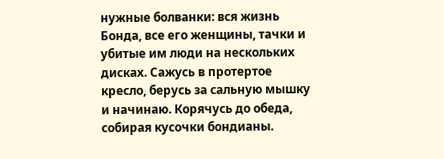нужные болванки: вся жизнь Бонда, все его женщины, тачки и убитые им люди на нескольких дисках. Сажусь в протертое кресло, берусь за сальную мышку и начинаю. Корячусь до обеда, собирая кусочки бондианы.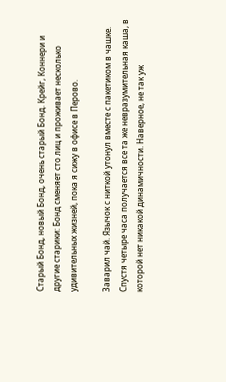Старый Бонд, новый Бонд, очень старый Бонд. Крейг, Коннери и другие старики: Бонд сменяет сто лиц и проживает несколько удивительных жизней, пока я сижу в офисе в Перово.

Заварил чай. Язычок с ниткой утонул вместе с пакетиком в чашке. Спустя четыре часа получается все та же невразумительная каша, в которой нет никакой динамичности. Наверное, не так уж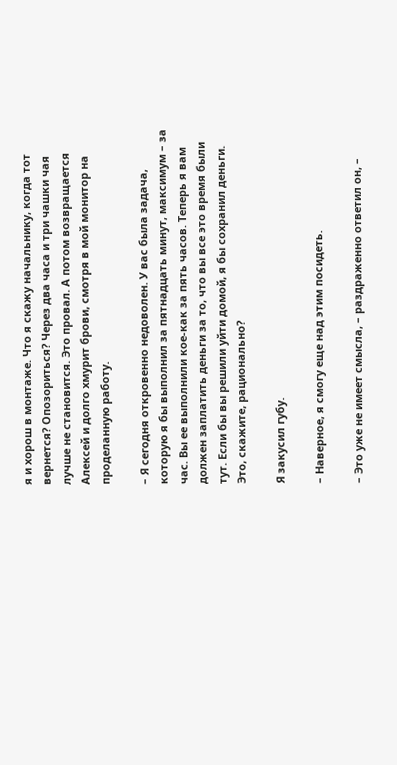я и хорош в монтаже. Что я скажу начальнику, когда тот вернется? Опозориться? Через два часа и три чашки чая лучше не становится. Это провал. А потом возвращается Алексей и долго хмурит брови, смотря в мой монитор на проделанную работу.

– Я сегодня откровенно недоволен. У вас была задача, которую я бы выполнил за пятнадцать минут, максимум – за час. Вы ее выполнили кое-как за пять часов. Теперь я вам должен заплатить деньги за то, что вы все это время были тут. Если бы вы решили уйти домой, я бы сохранил деньги. Это, скажите, рационально?

Я закусил губу.

– Наверное, я смогу еще над этим посидеть.

– Это уже не имеет смысла, – раздраженно ответил он, –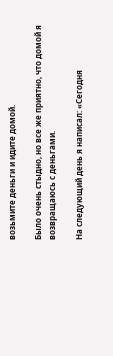возьмите деньги и идите домой.

Было очень стыдно, но все же приятно, что домой я возвращаюсь с деньгами.

На следующий день я написал: «Сегодня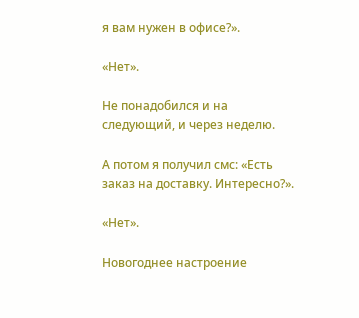я вам нужен в офисе?».

«Нет».

Не понадобился и на следующий, и через неделю.

А потом я получил смс: «Есть заказ на доставку. Интересно?».

«Нет».

Новогоднее настроение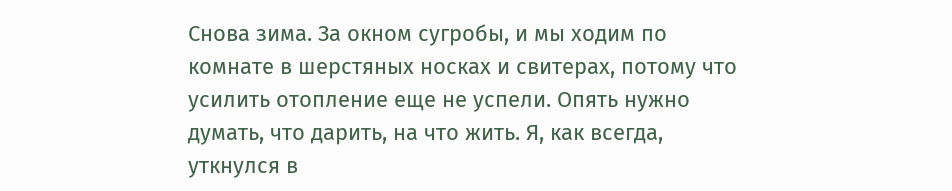Снова зима. За окном сугробы, и мы ходим по комнате в шерстяных носках и свитерах, потому что усилить отопление еще не успели. Опять нужно думать, что дарить, на что жить. Я, как всегда, уткнулся в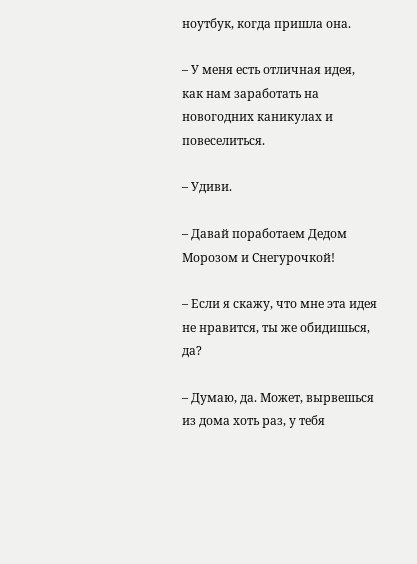ноутбук, когда пришла она.

– У меня есть отличная идея, как нам заработать на новогодних каникулах и повеселиться.

– Удиви.

– Давай поработаем Дедом Морозом и Снегурочкой!

– Если я скажу, что мне эта идея не нравится, ты же обидишься, да?

– Думаю, да. Может, вырвешься из дома хоть раз, у тебя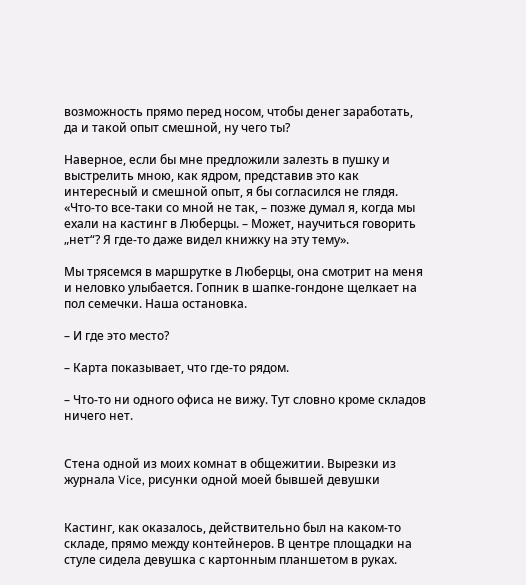возможность прямо перед носом, чтобы денег заработать, да и такой опыт смешной, ну чего ты?

Наверное, если бы мне предложили залезть в пушку и выстрелить мною, как ядром, представив это как интересный и смешной опыт, я бы согласился не глядя. «Что-то все-таки со мной не так, – позже думал я, когда мы ехали на кастинг в Люберцы. – Может, научиться говорить „нет“? Я где-то даже видел книжку на эту тему».

Мы трясемся в маршрутке в Люберцы, она смотрит на меня и неловко улыбается. Гопник в шапке-гондоне щелкает на пол семечки. Наша остановка.

– И где это место?

– Карта показывает, что где-то рядом.

– Что-то ни одного офиса не вижу. Тут словно кроме складов ничего нет.


Стена одной из моих комнат в общежитии. Вырезки из журнала Vice, рисунки одной моей бывшей девушки


Кастинг, как оказалось, действительно был на каком-то складе, прямо между контейнеров. В центре площадки на стуле сидела девушка с картонным планшетом в руках.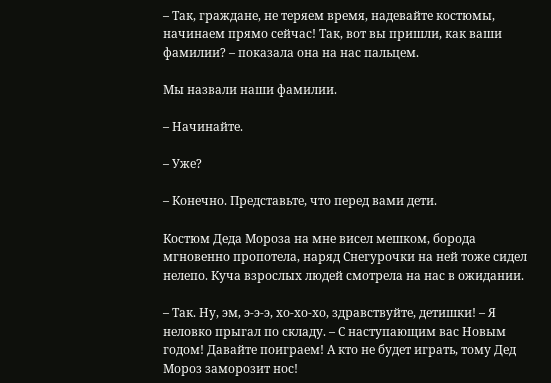– Так, граждане, не теряем время, надевайте костюмы, начинаем прямо сейчас! Так, вот вы пришли, как ваши фамилии? – показала она на нас пальцем.

Мы назвали наши фамилии.

– Начинайте.

– Уже?

– Конечно. Представьте, что перед вами дети.

Костюм Деда Мороза на мне висел мешком, борода мгновенно пропотела, наряд Снегурочки на ней тоже сидел нелепо. Куча взрослых людей смотрела на нас в ожидании.

– Так. Ну, эм, э-э-э, хо-хо-хо, здравствуйте, детишки! – Я неловко прыгал по складу. – С наступающим вас Новым годом! Давайте поиграем! А кто не будет играть, тому Дед Мороз заморозит нос!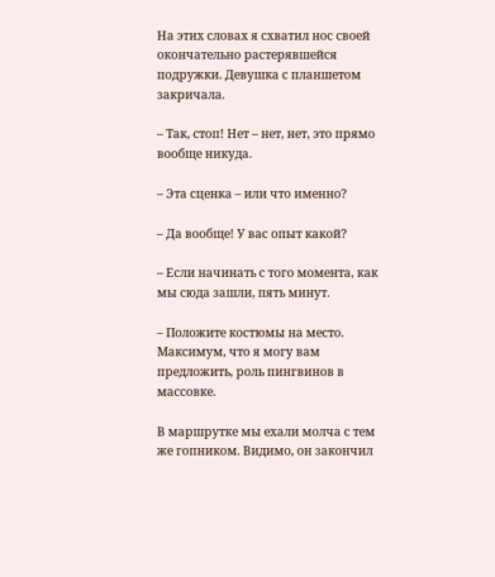На этих словах я схватил нос своей окончательно растерявшейся подружки. Девушка с планшетом закричала.

– Так, стоп! Нет – нет, нет, это прямо вообще никуда.

– Эта сценка – или что именно?

– Да вообще! У вас опыт какой?

– Если начинать с того момента, как мы сюда зашли, пять минут.

– Положите костюмы на место. Максимум, что я могу вам предложить, роль пингвинов в массовке.

В маршрутке мы ехали молча с тем же гопником. Видимо, он закончил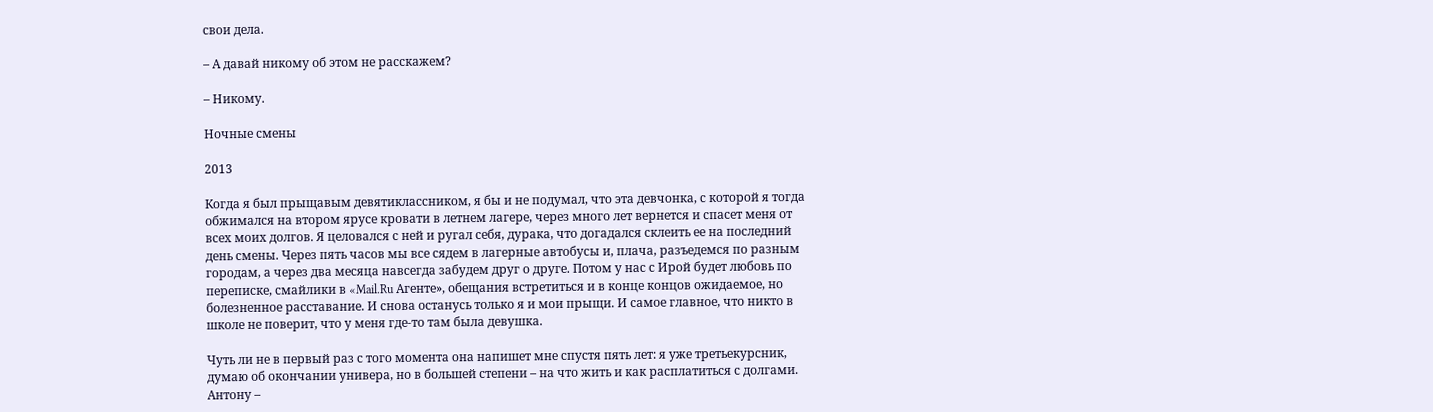свои дела.

– А давай никому об этом не расскажем?

– Никому.

Ночные смены

2013

Когда я был прыщавым девятиклассником, я бы и не подумал, что эта девчонка, с которой я тогда обжимался на втором ярусе кровати в летнем лагере, через много лет вернется и спасет меня от всех моих долгов. Я целовался с ней и ругал себя, дурака, что догадался склеить ее на последний день смены. Через пять часов мы все сядем в лагерные автобусы и, плача, разъедемся по разным городам, а через два месяца навсегда забудем друг о друге. Потом у нас с Ирой будет любовь по переписке, смайлики в «Mail.Ru Агенте», обещания встретиться и в конце концов ожидаемое, но болезненное расставание. И снова останусь только я и мои прыщи. И самое главное, что никто в школе не поверит, что у меня где-то там была девушка.

Чуть ли не в первый раз с того момента она напишет мне спустя пять лет: я уже третьекурсник, думаю об окончании универа, но в большей степени – на что жить и как расплатиться с долгами. Антону –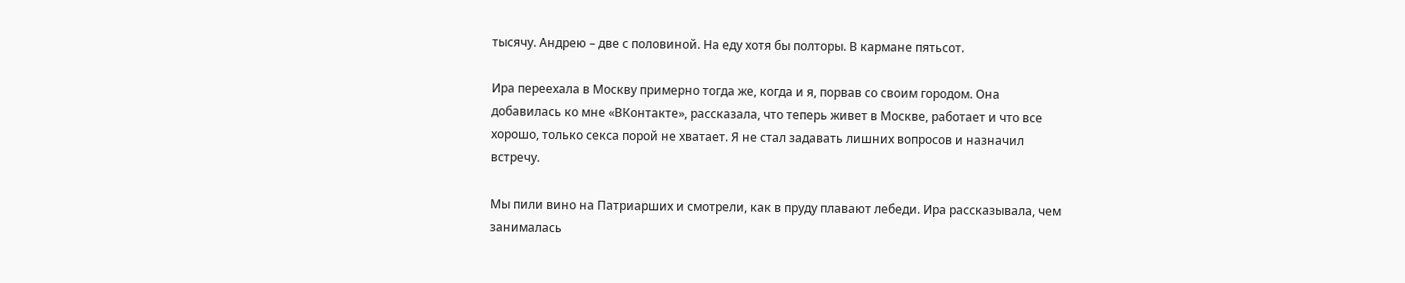тысячу. Андрею – две с половиной. На еду хотя бы полторы. В кармане пятьсот.

Ира переехала в Москву примерно тогда же, когда и я, порвав со своим городом. Она добавилась ко мне «ВКонтакте», рассказала, что теперь живет в Москве, работает и что все хорошо, только секса порой не хватает. Я не стал задавать лишних вопросов и назначил встречу.

Мы пили вино на Патриарших и смотрели, как в пруду плавают лебеди. Ира рассказывала, чем занималась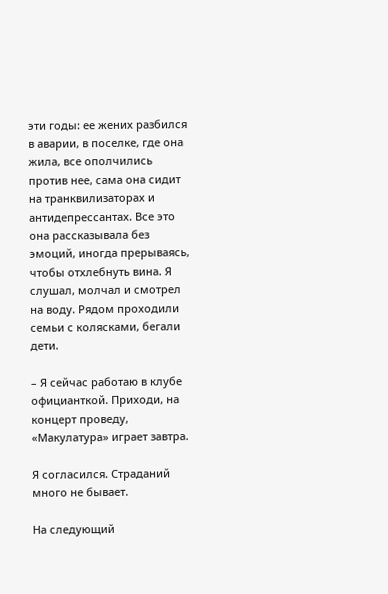эти годы: ее жених разбился в аварии, в поселке, где она жила, все ополчились против нее, сама она сидит на транквилизаторах и антидепрессантах. Все это она рассказывала без эмоций, иногда прерываясь, чтобы отхлебнуть вина. Я слушал, молчал и смотрел на воду. Рядом проходили семьи с колясками, бегали дети.

– Я сейчас работаю в клубе официанткой. Приходи, на концерт проведу, «Макулатура» играет завтра.

Я согласился. Страданий много не бывает.

На следующий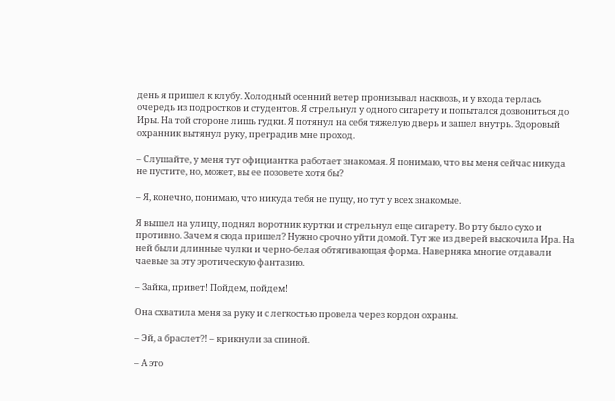день я пришел к клубу. Холодный осенний ветер пронизывал насквозь, и у входа терлась очередь из подростков и студентов. Я стрельнул у одного сигарету и попытался дозвониться до Иры. На той стороне лишь гудки. Я потянул на себя тяжелую дверь и зашел внутрь. Здоровый охранник вытянул руку, преградив мне проход.

– Слушайте, у меня тут официантка работает знакомая. Я понимаю, что вы меня сейчас никуда не пустите, но, может, вы ее позовете хотя бы?

– Я, конечно, понимаю, что никуда тебя не пущу, но тут у всех знакомые.

Я вышел на улицу, поднял воротник куртки и стрельнул еще сигарету. Во рту было сухо и противно. Зачем я сюда пришел? Нужно срочно уйти домой. Тут же из дверей выскочила Ира. На ней были длинные чулки и черно-белая обтягивающая форма. Наверняка многие отдавали чаевые за эту эротическую фантазию.

– Зайка, привет! Пойдем, пойдем!

Она схватила меня за руку и с легкостью провела через кордон охраны.

– Эй, а браслет?! – крикнули за спиной.

– А это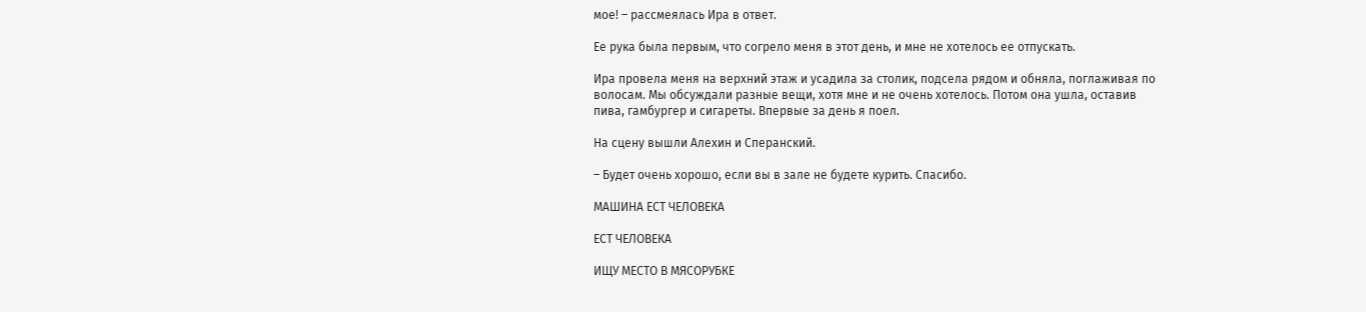мое! – рассмеялась Ира в ответ.

Ее рука была первым, что согрело меня в этот день, и мне не хотелось ее отпускать.

Ира провела меня на верхний этаж и усадила за столик, подсела рядом и обняла, поглаживая по волосам. Мы обсуждали разные вещи, хотя мне и не очень хотелось. Потом она ушла, оставив пива, гамбургер и сигареты. Впервые за день я поел.

На сцену вышли Алехин и Сперанский.

– Будет очень хорошо, если вы в зале не будете курить. Спасибо.

МАШИНА ЕСТ ЧЕЛОВЕКА

ЕСТ ЧЕЛОВЕКА

ИЩУ МЕСТО В МЯСОРУБКЕ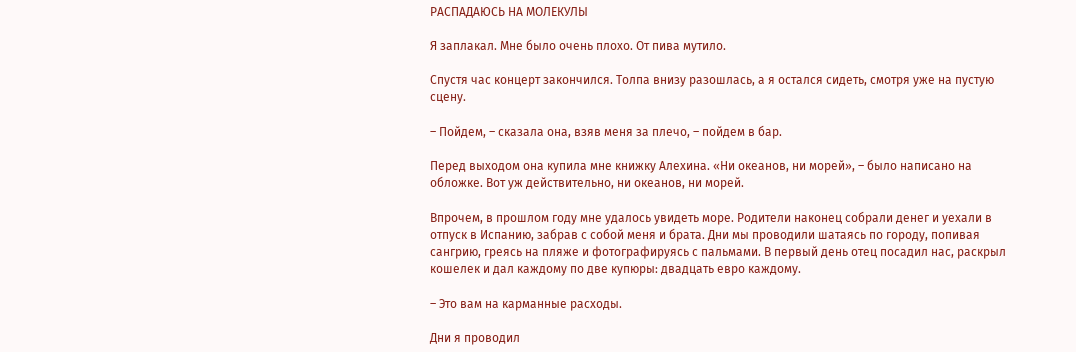РАСПАДАЮСЬ НА МОЛЕКУЛЫ

Я заплакал. Мне было очень плохо. От пива мутило.

Спустя час концерт закончился. Толпа внизу разошлась, а я остался сидеть, смотря уже на пустую сцену.

– Пойдем, – сказала она, взяв меня за плечо, – пойдем в бар.

Перед выходом она купила мне книжку Алехина. «Ни океанов, ни морей», – было написано на обложке. Вот уж действительно, ни океанов, ни морей.

Впрочем, в прошлом году мне удалось увидеть море. Родители наконец собрали денег и уехали в отпуск в Испанию, забрав с собой меня и брата. Дни мы проводили шатаясь по городу, попивая сангрию, греясь на пляже и фотографируясь с пальмами. В первый день отец посадил нас, раскрыл кошелек и дал каждому по две купюры: двадцать евро каждому.

– Это вам на карманные расходы.

Дни я проводил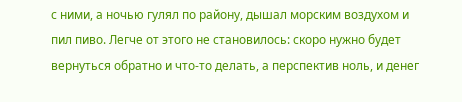с ними, а ночью гулял по району, дышал морским воздухом и пил пиво. Легче от этого не становилось: скоро нужно будет вернуться обратно и что-то делать, а перспектив ноль, и денег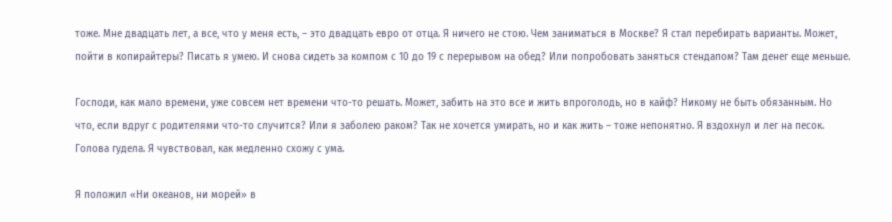тоже. Мне двадцать лет, а все, что у меня есть, – это двадцать евро от отца. Я ничего не стою. Чем заниматься в Москве? Я стал перебирать варианты. Может, пойти в копирайтеры? Писать я умею. И снова сидеть за компом с 10 до 19 с перерывом на обед? Или попробовать заняться стендапом? Там денег еще меньше.

Господи, как мало времени, уже совсем нет времени что-то решать. Может, забить на это все и жить впроголодь, но в кайф? Никому не быть обязанным. Но что, если вдруг с родителями что-то случится? Или я заболею раком? Так не хочется умирать, но и как жить – тоже непонятно. Я вздохнул и лег на песок. Голова гудела. Я чувствовал, как медленно схожу с ума.

Я положил «Ни океанов, ни морей» в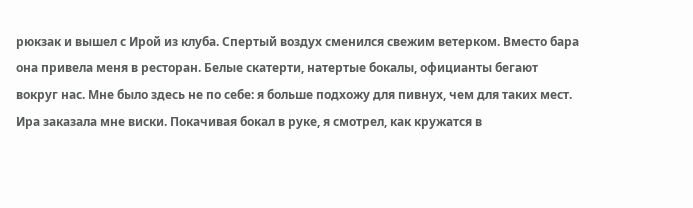рюкзак и вышел с Ирой из клуба. Спертый воздух сменился свежим ветерком. Вместо бара она привела меня в ресторан. Белые скатерти, натертые бокалы, официанты бегают вокруг нас. Мне было здесь не по себе: я больше подхожу для пивнух, чем для таких мест. Ира заказала мне виски. Покачивая бокал в руке, я смотрел, как кружатся в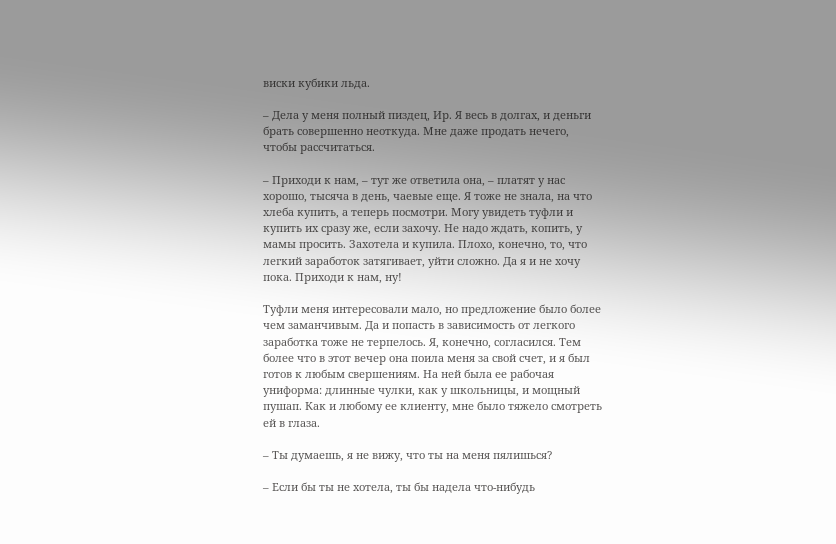виски кубики льда.

– Дела у меня полный пиздец, Ир. Я весь в долгах, и деньги брать совершенно неоткуда. Мне даже продать нечего, чтобы рассчитаться.

– Приходи к нам, – тут же ответила она, – платят у нас хорошо, тысяча в день, чаевые еще. Я тоже не знала, на что хлеба купить, а теперь посмотри. Могу увидеть туфли и купить их сразу же, если захочу. Не надо ждать, копить, у мамы просить. Захотела и купила. Плохо, конечно, то, что легкий заработок затягивает, уйти сложно. Да я и не хочу пока. Приходи к нам, ну!

Туфли меня интересовали мало, но предложение было более чем заманчивым. Да и попасть в зависимость от легкого заработка тоже не терпелось. Я, конечно, согласился. Тем более что в этот вечер она поила меня за свой счет, и я был готов к любым свершениям. На ней была ее рабочая униформа: длинные чулки, как у школьницы, и мощный пушап. Как и любому ее клиенту, мне было тяжело смотреть ей в глаза.

– Ты думаешь, я не вижу, что ты на меня пялишься?

– Если бы ты не хотела, ты бы надела что-нибудь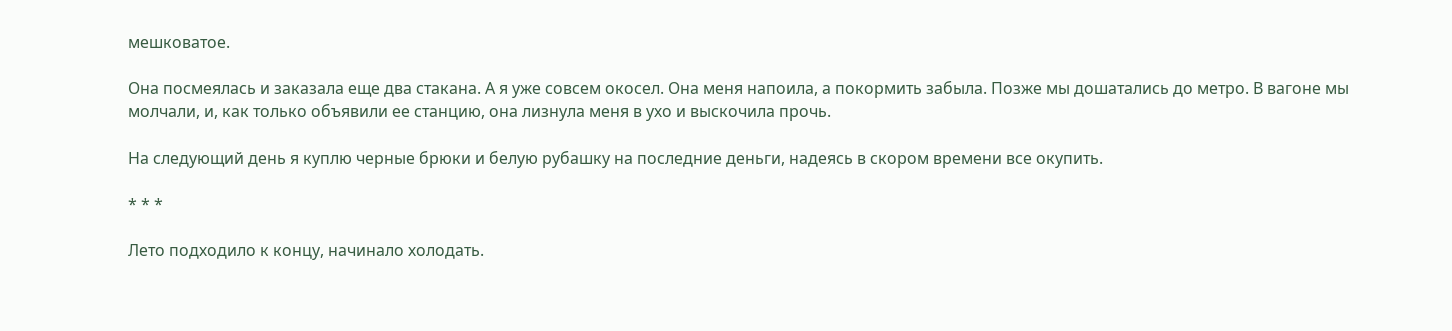мешковатое.

Она посмеялась и заказала еще два стакана. А я уже совсем окосел. Она меня напоила, а покормить забыла. Позже мы дошатались до метро. В вагоне мы молчали, и, как только объявили ее станцию, она лизнула меня в ухо и выскочила прочь.

На следующий день я куплю черные брюки и белую рубашку на последние деньги, надеясь в скором времени все окупить.

* * *

Лето подходило к концу, начинало холодать.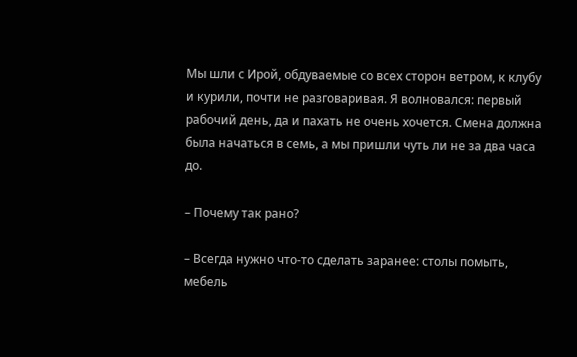Мы шли с Ирой, обдуваемые со всех сторон ветром, к клубу и курили, почти не разговаривая. Я волновался: первый рабочий день, да и пахать не очень хочется. Смена должна была начаться в семь, а мы пришли чуть ли не за два часа до.

– Почему так рано?

– Всегда нужно что-то сделать заранее: столы помыть, мебель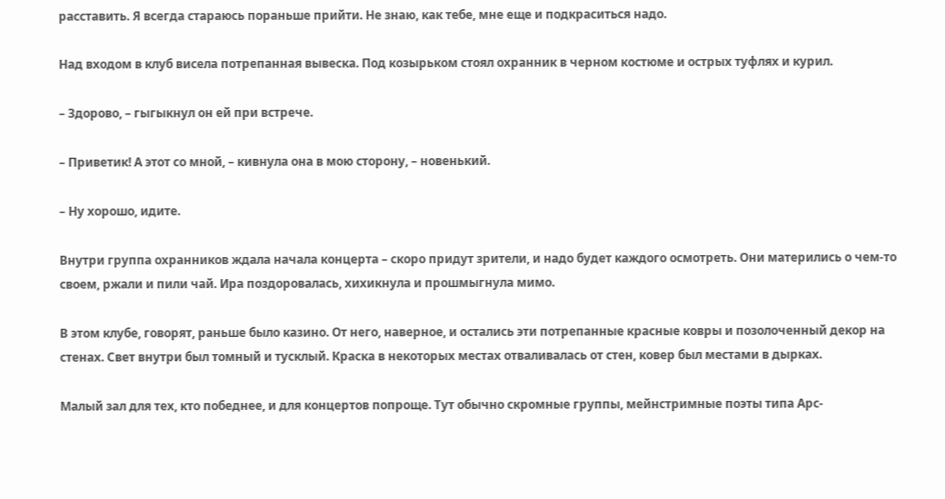расставить. Я всегда стараюсь пораньше прийти. Не знаю, как тебе, мне еще и подкраситься надо.

Над входом в клуб висела потрепанная вывеска. Под козырьком стоял охранник в черном костюме и острых туфлях и курил.

– Здорово, – гыгыкнул он ей при встрече.

– Приветик! А этот со мной, – кивнула она в мою сторону, – новенький.

– Ну хорошо, идите.

Внутри группа охранников ждала начала концерта – скоро придут зрители, и надо будет каждого осмотреть. Они матерились о чем-то своем, ржали и пили чай. Ира поздоровалась, хихикнула и прошмыгнула мимо.

В этом клубе, говорят, раньше было казино. От него, наверное, и остались эти потрепанные красные ковры и позолоченный декор на стенах. Свет внутри был томный и тусклый. Краска в некоторых местах отваливалась от стен, ковер был местами в дырках.

Малый зал для тех, кто победнее, и для концертов попроще. Тут обычно скромные группы, мейнстримные поэты типа Арс-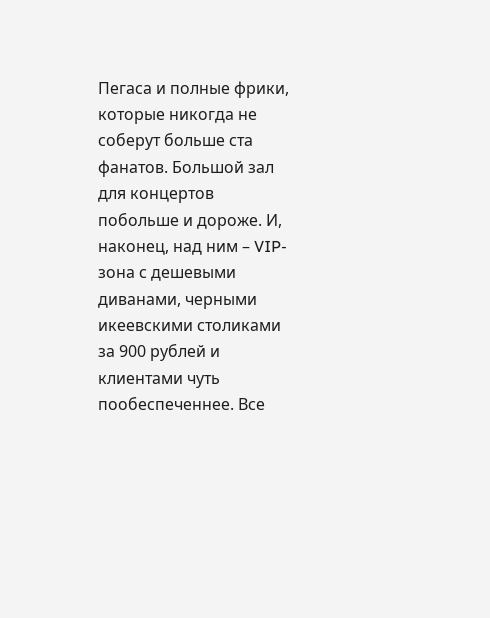Пегаса и полные фрики, которые никогда не соберут больше ста фанатов. Большой зал для концертов побольше и дороже. И, наконец, над ним – VIP-зона с дешевыми диванами, черными икеевскими столиками за 900 рублей и клиентами чуть пообеспеченнее. Все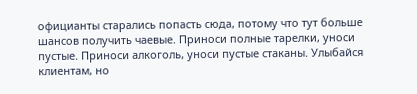официанты старались попасть сюда, потому что тут больше шансов получить чаевые. Приноси полные тарелки, уноси пустые. Приноси алкоголь, уноси пустые стаканы. Улыбайся клиентам, но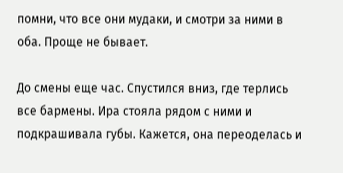помни, что все они мудаки, и смотри за ними в оба. Проще не бывает.

До смены еще час. Спустился вниз, где терлись все бармены. Ира стояла рядом с ними и подкрашивала губы. Кажется, она переоделась и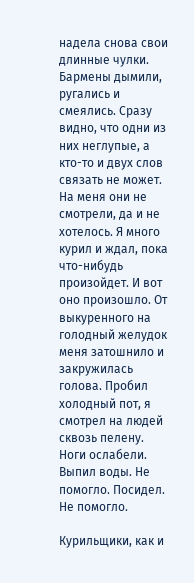надела снова свои длинные чулки. Бармены дымили, ругались и смеялись. Сразу видно, что одни из них неглупые, а кто-то и двух слов связать не может. На меня они не смотрели, да и не хотелось. Я много курил и ждал, пока что-нибудь произойдет. И вот оно произошло. От выкуренного на голодный желудок меня затошнило и закружилась голова. Пробил холодный пот, я смотрел на людей сквозь пелену. Ноги ослабели. Выпил воды. Не помогло. Посидел. Не помогло.

Курильщики, как и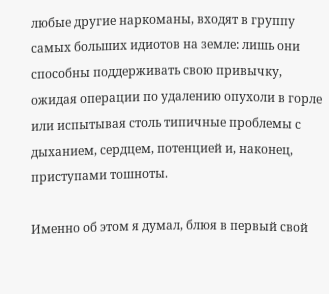любые другие наркоманы, входят в группу самых больших идиотов на земле: лишь они способны поддерживать свою привычку, ожидая операции по удалению опухоли в горле или испытывая столь типичные проблемы с дыханием, сердцем, потенцией и, наконец, приступами тошноты.

Именно об этом я думал, блюя в первый свой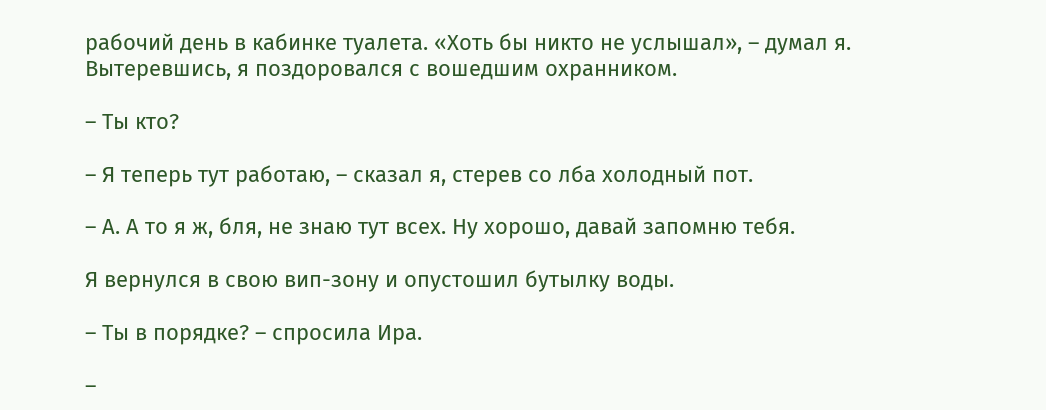рабочий день в кабинке туалета. «Хоть бы никто не услышал», – думал я. Вытеревшись, я поздоровался с вошедшим охранником.

– Ты кто?

– Я теперь тут работаю, – сказал я, стерев со лба холодный пот.

– А. А то я ж, бля, не знаю тут всех. Ну хорошо, давай запомню тебя.

Я вернулся в свою вип-зону и опустошил бутылку воды.

– Ты в порядке? – спросила Ира.

–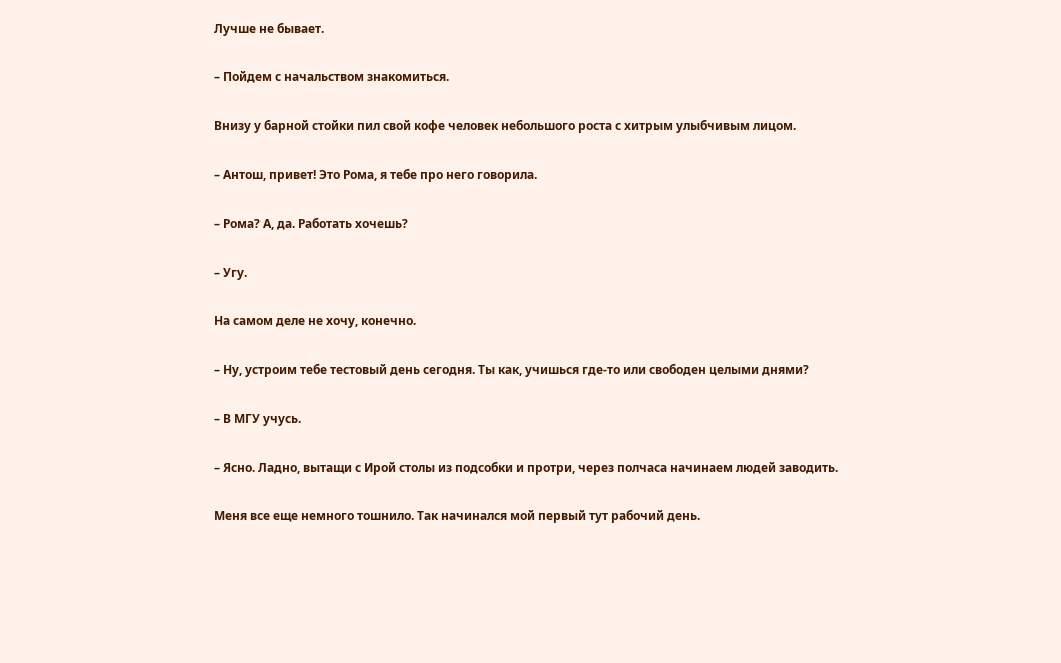Лучше не бывает.

– Пойдем с начальством знакомиться.

Внизу у барной стойки пил свой кофе человек небольшого роста с хитрым улыбчивым лицом.

– Антош, привет! Это Рома, я тебе про него говорила.

– Рома? А, да. Работать хочешь?

– Угу.

На самом деле не хочу, конечно.

– Ну, устроим тебе тестовый день сегодня. Ты как, учишься где-то или свободен целыми днями?

– В МГУ учусь.

– Ясно. Ладно, вытащи с Ирой столы из подсобки и протри, через полчаса начинаем людей заводить.

Меня все еще немного тошнило. Так начинался мой первый тут рабочий день.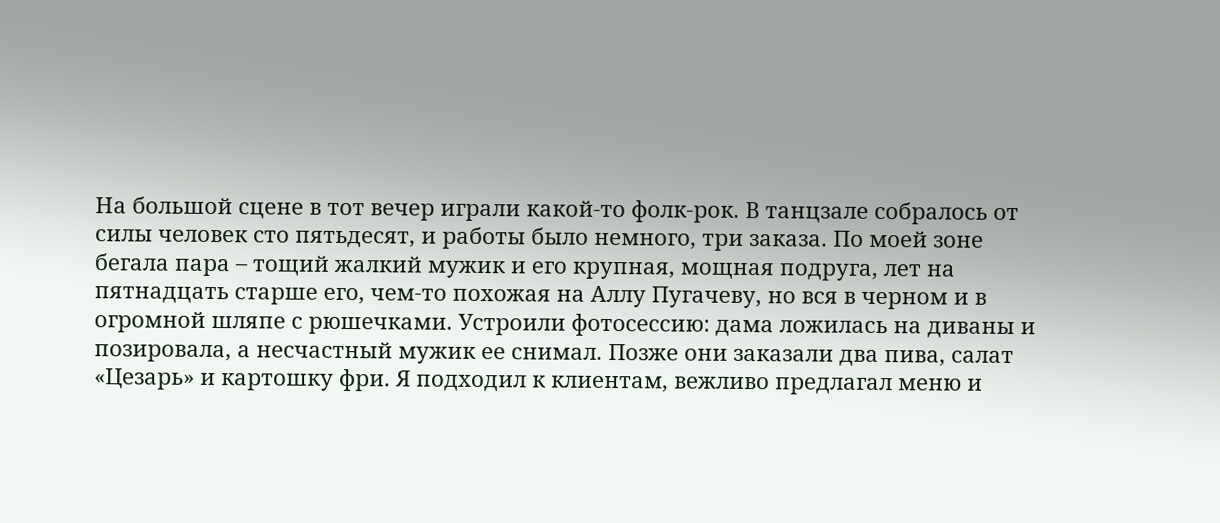На большой сцене в тот вечер играли какой-то фолк-рок. В танцзале собралось от силы человек сто пятьдесят, и работы было немного, три заказа. По моей зоне бегала пара – тощий жалкий мужик и его крупная, мощная подруга, лет на пятнадцать старше его, чем-то похожая на Аллу Пугачеву, но вся в черном и в огромной шляпе с рюшечками. Устроили фотосессию: дама ложилась на диваны и позировала, а несчастный мужик ее снимал. Позже они заказали два пива, салат «Цезарь» и картошку фри. Я подходил к клиентам, вежливо предлагал меню и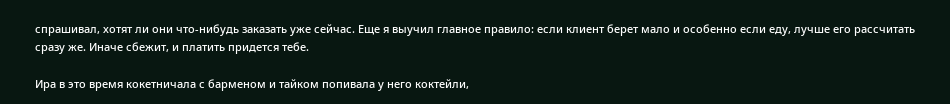спрашивал, хотят ли они что-нибудь заказать уже сейчас. Еще я выучил главное правило: если клиент берет мало и особенно если еду, лучше его рассчитать сразу же. Иначе сбежит, и платить придется тебе.

Ира в это время кокетничала с барменом и тайком попивала у него коктейли,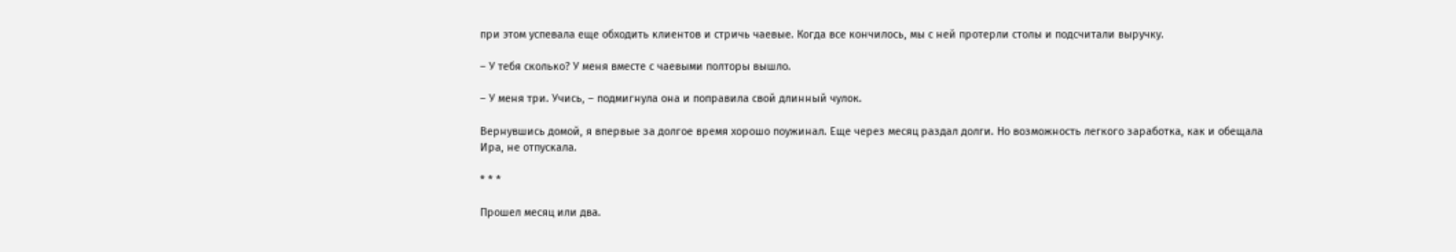при этом успевала еще обходить клиентов и стричь чаевые. Когда все кончилось, мы с ней протерли столы и подсчитали выручку.

– У тебя сколько? У меня вместе с чаевыми полторы вышло.

– У меня три. Учись, – подмигнула она и поправила свой длинный чулок.

Вернувшись домой, я впервые за долгое время хорошо поужинал. Еще через месяц раздал долги. Но возможность легкого заработка, как и обещала Ира, не отпускала.

* * *

Прошел месяц или два.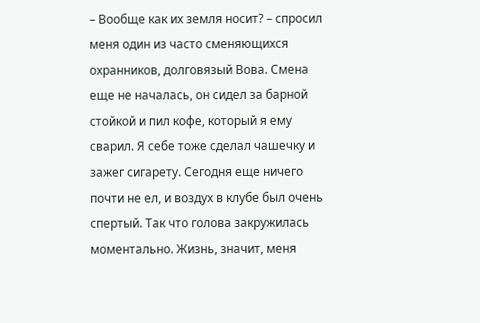– Вообще как их земля носит? – спросил меня один из часто сменяющихся охранников, долговязый Вова. Смена еще не началась, он сидел за барной стойкой и пил кофе, который я ему сварил. Я себе тоже сделал чашечку и зажег сигарету. Сегодня еще ничего почти не ел, и воздух в клубе был очень спертый. Так что голова закружилась моментально. Жизнь, значит, меня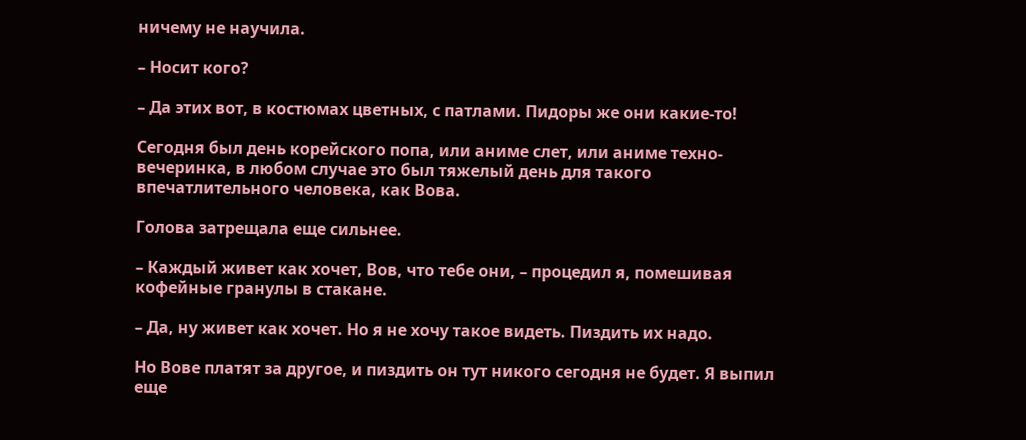ничему не научила.

– Носит кого?

– Да этих вот, в костюмах цветных, с патлами. Пидоры же они какие-то!

Сегодня был день корейского попа, или аниме слет, или аниме техно-вечеринка, в любом случае это был тяжелый день для такого впечатлительного человека, как Вова.

Голова затрещала еще сильнее.

– Каждый живет как хочет, Вов, что тебе они, – процедил я, помешивая кофейные гранулы в стакане.

– Да, ну живет как хочет. Но я не хочу такое видеть. Пиздить их надо.

Но Вове платят за другое, и пиздить он тут никого сегодня не будет. Я выпил еще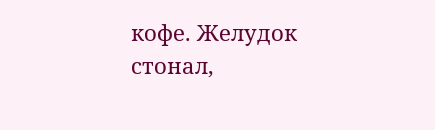кофе. Желудок стонал,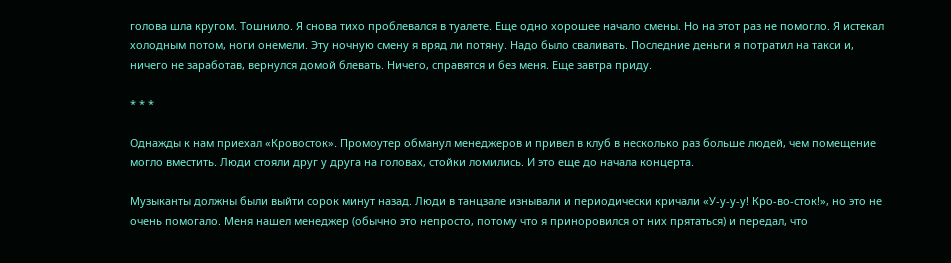голова шла кругом. Тошнило. Я снова тихо проблевался в туалете. Еще одно хорошее начало смены. Но на этот раз не помогло. Я истекал холодным потом, ноги онемели. Эту ночную смену я вряд ли потяну. Надо было сваливать. Последние деньги я потратил на такси и, ничего не заработав, вернулся домой блевать. Ничего, справятся и без меня. Еще завтра приду.

* * *

Однажды к нам приехал «Кровосток». Промоутер обманул менеджеров и привел в клуб в несколько раз больше людей, чем помещение могло вместить. Люди стояли друг у друга на головах, стойки ломились. И это еще до начала концерта.

Музыканты должны были выйти сорок минут назад. Люди в танцзале изнывали и периодически кричали «У-у-у-у! Кро-во-сток!», но это не очень помогало. Меня нашел менеджер (обычно это непросто, потому что я приноровился от них прятаться) и передал, что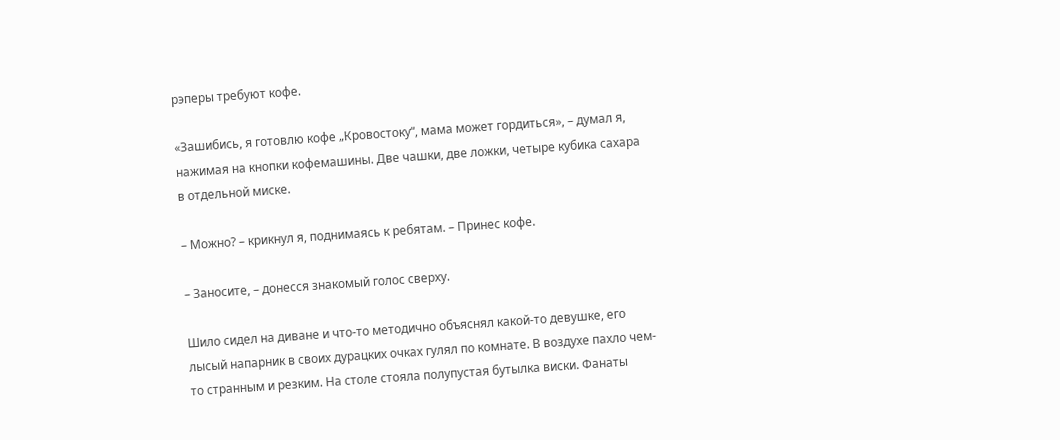рэперы требуют кофе.

«Зашибись, я готовлю кофе „Кровостоку“, мама может гордиться», – думал я, нажимая на кнопки кофемашины. Две чашки, две ложки, четыре кубика сахара в отдельной миске.

– Можно? – крикнул я, поднимаясь к ребятам. – Принес кофе.

– Заносите, – донесся знакомый голос сверху.

Шило сидел на диване и что-то методично объяснял какой-то девушке, его лысый напарник в своих дурацких очках гулял по комнате. В воздухе пахло чем-то странным и резким. На столе стояла полупустая бутылка виски. Фанаты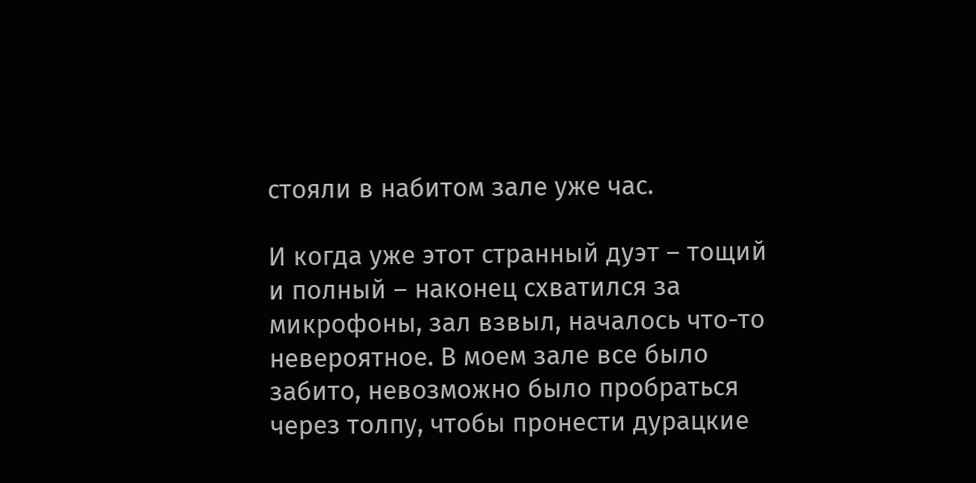стояли в набитом зале уже час.

И когда уже этот странный дуэт – тощий и полный – наконец схватился за микрофоны, зал взвыл, началось что-то невероятное. В моем зале все было забито, невозможно было пробраться через толпу, чтобы пронести дурацкие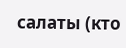салаты (кто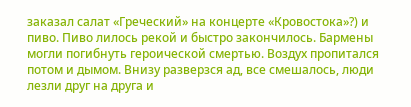заказал салат «Греческий» на концерте «Кровостока»?) и пиво. Пиво лилось рекой и быстро закончилось. Бармены могли погибнуть героической смертью. Воздух пропитался потом и дымом. Внизу разверзся ад, все смешалось, люди лезли друг на друга и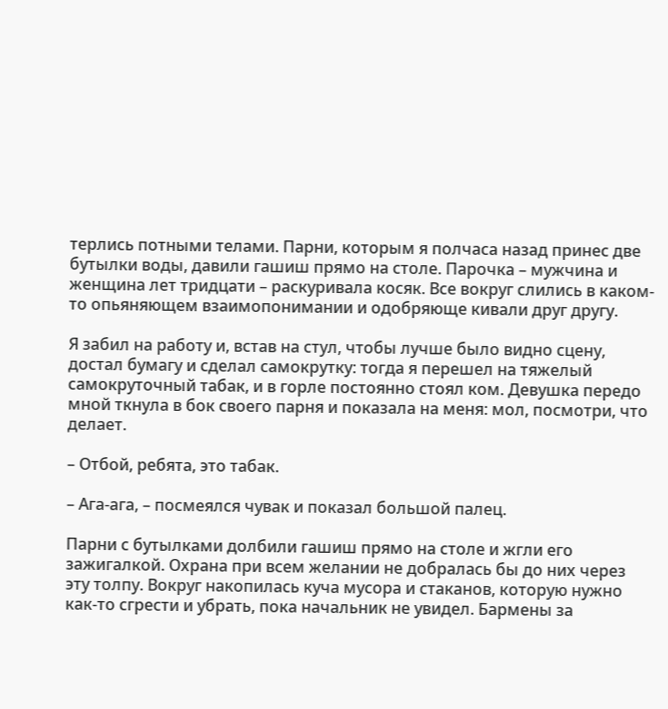терлись потными телами. Парни, которым я полчаса назад принес две бутылки воды, давили гашиш прямо на столе. Парочка – мужчина и женщина лет тридцати – раскуривала косяк. Все вокруг слились в каком-то опьяняющем взаимопонимании и одобряюще кивали друг другу.

Я забил на работу и, встав на стул, чтобы лучше было видно сцену, достал бумагу и сделал самокрутку: тогда я перешел на тяжелый самокруточный табак, и в горле постоянно стоял ком. Девушка передо мной ткнула в бок своего парня и показала на меня: мол, посмотри, что делает.

– Отбой, ребята, это табак.

– Ага-ага, – посмеялся чувак и показал большой палец.

Парни с бутылками долбили гашиш прямо на столе и жгли его зажигалкой. Охрана при всем желании не добралась бы до них через эту толпу. Вокруг накопилась куча мусора и стаканов, которую нужно как-то сгрести и убрать, пока начальник не увидел. Бармены за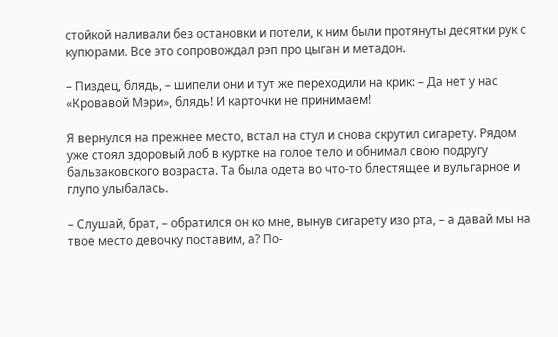стойкой наливали без остановки и потели, к ним были протянуты десятки рук с купюрами. Все это сопровождал рэп про цыган и метадон.

– Пиздец, блядь, – шипели они и тут же переходили на крик: – Да нет у нас «Кровавой Мэри», блядь! И карточки не принимаем!

Я вернулся на прежнее место, встал на стул и снова скрутил сигарету. Рядом уже стоял здоровый лоб в куртке на голое тело и обнимал свою подругу бальзаковского возраста. Та была одета во что-то блестящее и вульгарное и глупо улыбалась.

– Слушай, брат, – обратился он ко мне, вынув сигарету изо рта, – а давай мы на твое место девочку поставим, а? По-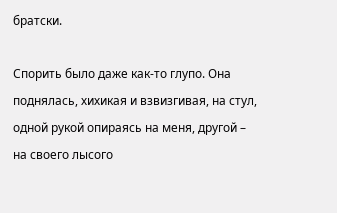братски.

Спорить было даже как-то глупо. Она поднялась, хихикая и взвизгивая, на стул, одной рукой опираясь на меня, другой – на своего лысого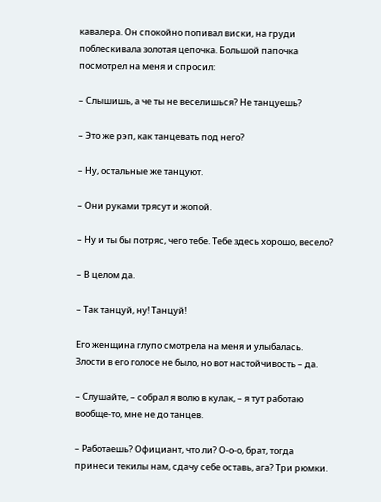кавалера. Он спокойно попивал виски, на груди поблескивала золотая цепочка. Большой папочка посмотрел на меня и спросил:

– Слышишь, а че ты не веселишься? Не танцуешь?

– Это же рэп, как танцевать под него?

– Ну, остальные же танцуют.

– Они руками трясут и жопой.

– Ну и ты бы потряс, чего тебе. Тебе здесь хорошо, весело?

– В целом да.

– Так танцуй, ну! Танцуй!

Его женщина глупо смотрела на меня и улыбалась. Злости в его голосе не было, но вот настойчивость – да.

– Слушайте, – собрал я волю в кулак, – я тут работаю вообще-то, мне не до танцев.

– Работаешь? Официант, что ли? О-о-о, брат, тогда принеси текилы нам, сдачу себе оставь, ага? Три рюмки.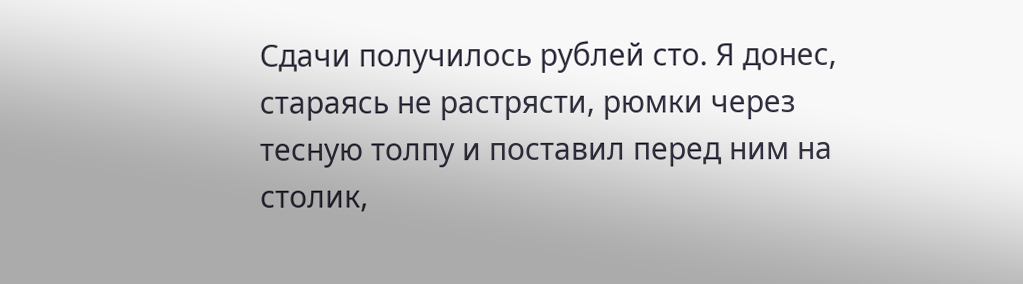Сдачи получилось рублей сто. Я донес, стараясь не растрясти, рюмки через тесную толпу и поставил перед ним на столик,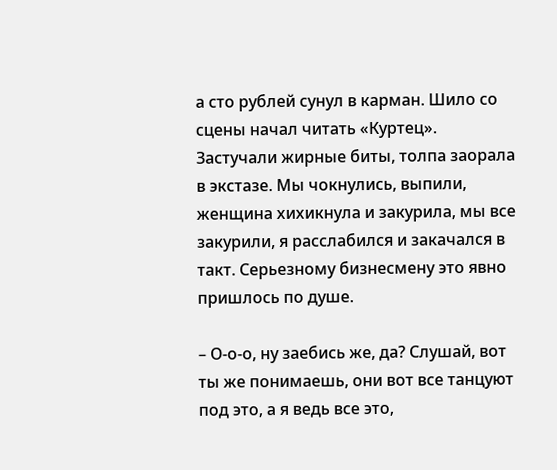а сто рублей сунул в карман. Шило со сцены начал читать «Куртец». Застучали жирные биты, толпа заорала в экстазе. Мы чокнулись, выпили, женщина хихикнула и закурила, мы все закурили, я расслабился и закачался в такт. Серьезному бизнесмену это явно пришлось по душе.

– О-о-о, ну заебись же, да? Слушай, вот ты же понимаешь, они вот все танцуют под это, а я ведь все это,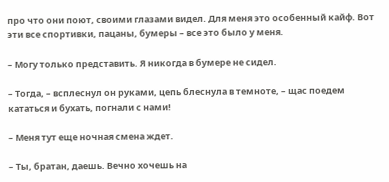про что они поют, своими глазами видел. Для меня это особенный кайф. Вот эти все спортивки, пацаны, бумеры – все это было у меня.

– Могу только представить. Я никогда в бумере не сидел.

– Тогда, – всплеснул он руками, цепь блеснула в темноте, – щас поедем кататься и бухать, погнали с нами!

– Меня тут еще ночная смена ждет.

– Ты, братан, даешь. Вечно хочешь на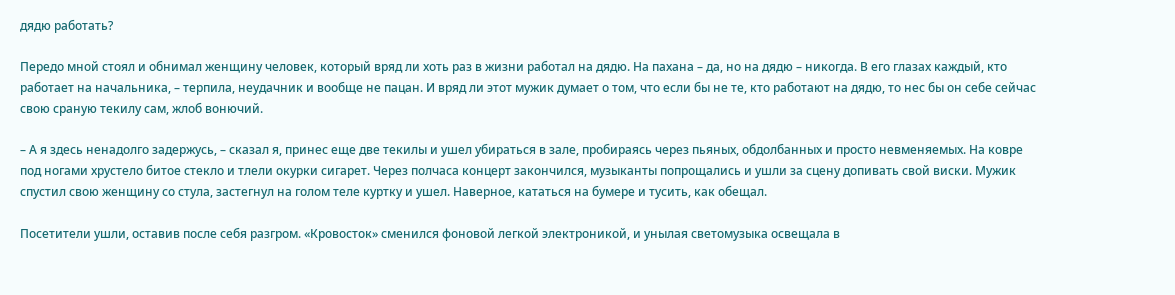дядю работать?

Передо мной стоял и обнимал женщину человек, который вряд ли хоть раз в жизни работал на дядю. На пахана – да, но на дядю – никогда. В его глазах каждый, кто работает на начальника, – терпила, неудачник и вообще не пацан. И вряд ли этот мужик думает о том, что если бы не те, кто работают на дядю, то нес бы он себе сейчас свою сраную текилу сам, жлоб вонючий.

– А я здесь ненадолго задержусь, – сказал я, принес еще две текилы и ушел убираться в зале, пробираясь через пьяных, обдолбанных и просто невменяемых. На ковре под ногами хрустело битое стекло и тлели окурки сигарет. Через полчаса концерт закончился, музыканты попрощались и ушли за сцену допивать свой виски. Мужик спустил свою женщину со стула, застегнул на голом теле куртку и ушел. Наверное, кататься на бумере и тусить, как обещал.

Посетители ушли, оставив после себя разгром. «Кровосток» сменился фоновой легкой электроникой, и унылая светомузыка освещала в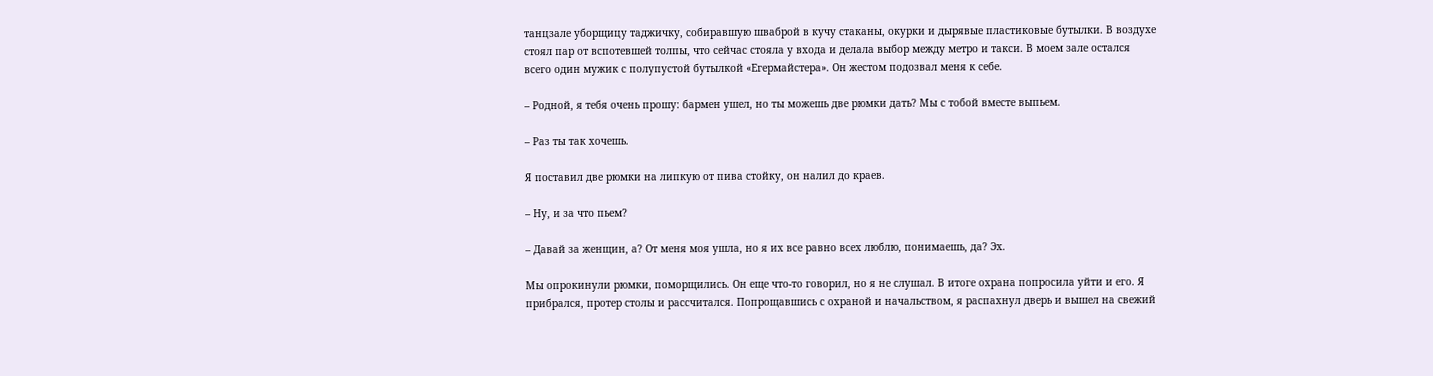танцзале уборщицу таджичку, собиравшую шваброй в кучу стаканы, окурки и дырявые пластиковые бутылки. В воздухе стоял пар от вспотевшей толпы, что сейчас стояла у входа и делала выбор между метро и такси. В моем зале остался всего один мужик с полупустой бутылкой «Егермайстера». Он жестом подозвал меня к себе.

– Родной, я тебя очень прошу: бармен ушел, но ты можешь две рюмки дать? Мы с тобой вместе выпьем.

– Раз ты так хочешь.

Я поставил две рюмки на липкую от пива стойку, он налил до краев.

– Ну, и за что пьем?

– Давай за женщин, а? От меня моя ушла, но я их все равно всех люблю, понимаешь, да? Эх.

Мы опрокинули рюмки, поморщились. Он еще что-то говорил, но я не слушал. В итоге охрана попросила уйти и его. Я прибрался, протер столы и рассчитался. Попрощавшись с охраной и начальством, я распахнул дверь и вышел на свежий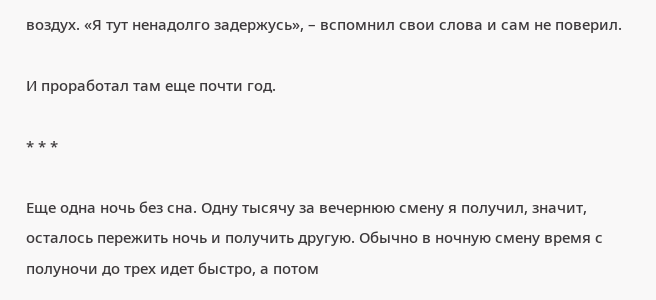воздух. «Я тут ненадолго задержусь», – вспомнил свои слова и сам не поверил.

И проработал там еще почти год.

* * *

Еще одна ночь без сна. Одну тысячу за вечернюю смену я получил, значит, осталось пережить ночь и получить другую. Обычно в ночную смену время с полуночи до трех идет быстро, а потом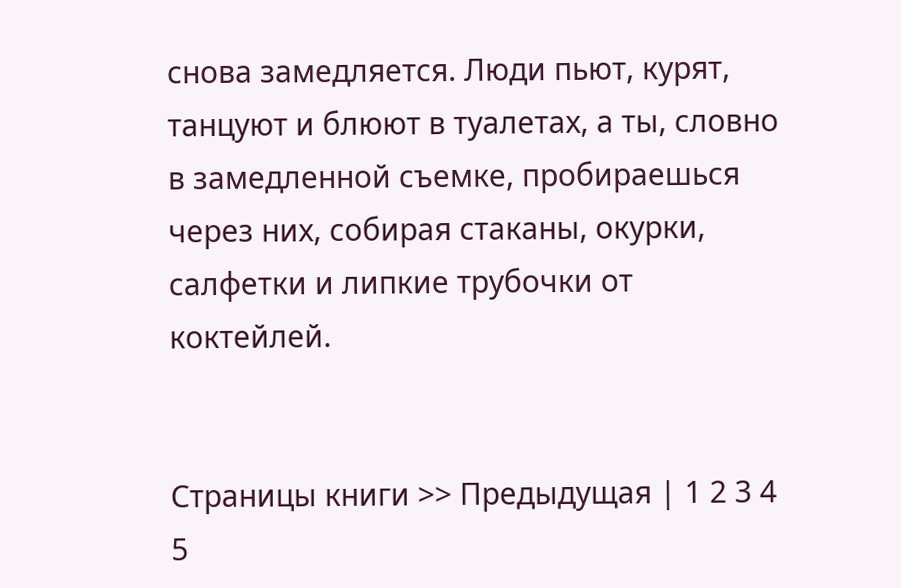снова замедляется. Люди пьют, курят, танцуют и блюют в туалетах, а ты, словно в замедленной съемке, пробираешься через них, собирая стаканы, окурки, салфетки и липкие трубочки от коктейлей.


Страницы книги >> Предыдущая | 1 2 3 4 5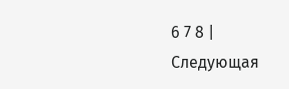6 7 8 | Следующая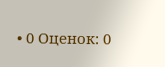• 0 Оценок: 0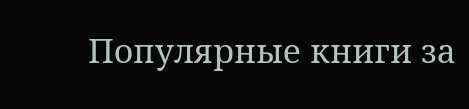Популярные книги за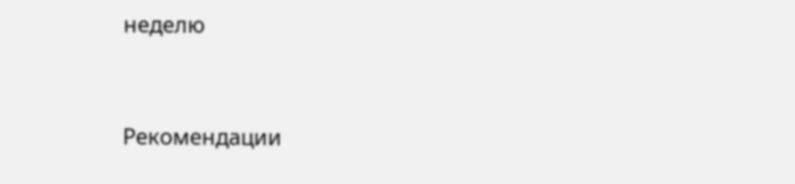неделю


Рекомендации